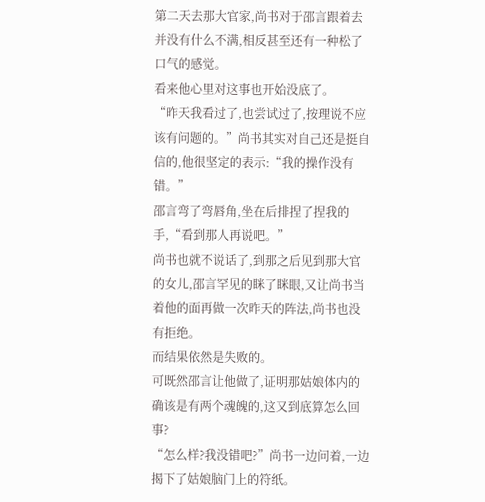第二天去那大官家,尚书对于邵言跟着去并没有什么不满,相反甚至还有一种松了口气的感觉。
看来他心里对这事也开始没底了。
“昨天我看过了,也尝试过了,按理说不应该有问题的。”尚书其实对自己还是挺自信的,他很坚定的表示:“我的操作没有错。”
邵言弯了弯唇角,坐在后排捏了捏我的手,“看到那人再说吧。”
尚书也就不说话了,到那之后见到那大官的女儿,邵言罕见的眯了眯眼,又让尚书当着他的面再做一次昨天的阵法,尚书也没有拒绝。
而结果依然是失败的。
可既然邵言让他做了,证明那姑娘体内的确该是有两个魂魄的,这又到底算怎么回事?
“怎么样?我没错吧?”尚书一边问着,一边揭下了姑娘脑门上的符纸。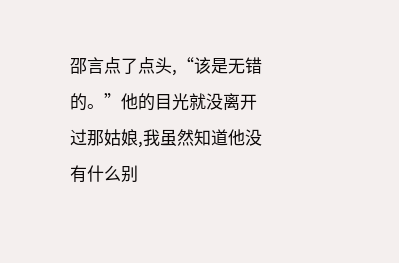邵言点了点头,“该是无错的。”他的目光就没离开过那姑娘,我虽然知道他没有什么别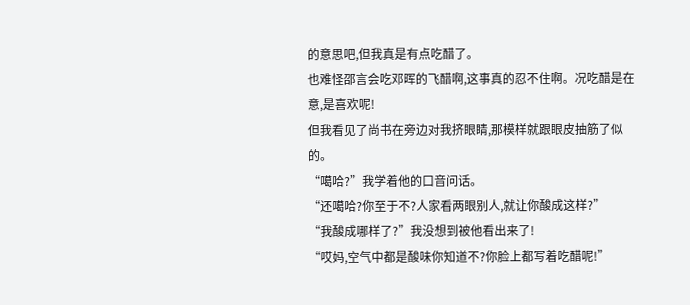的意思吧,但我真是有点吃醋了。
也难怪邵言会吃邓晖的飞醋啊,这事真的忍不住啊。况吃醋是在意,是喜欢呢!
但我看见了尚书在旁边对我挤眼睛,那模样就跟眼皮抽筋了似的。
“噶哈?”我学着他的口音问话。
“还噶哈?你至于不?人家看两眼别人,就让你酸成这样?”
“我酸成哪样了?”我没想到被他看出来了!
“哎妈,空气中都是酸味你知道不?你脸上都写着吃醋呢!”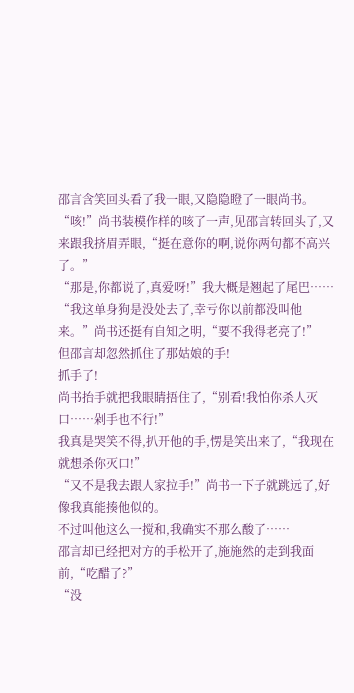邵言含笑回头看了我一眼,又隐隐瞪了一眼尚书。
“咳!”尚书装模作样的咳了一声,见邵言转回头了,又来跟我挤眉弄眼,“挺在意你的啊,说你两句都不高兴了。”
“那是,你都说了,真爱呀!”我大概是翘起了尾巴……
“我这单身狗是没处去了,幸亏你以前都没叫他来。”尚书还挺有自知之明,“要不我得老亮了!”
但邵言却忽然抓住了那姑娘的手!
抓手了!
尚书抬手就把我眼睛捂住了,“别看!我怕你杀人灭口……剁手也不行!”
我真是哭笑不得,扒开他的手,愣是笑出来了,“我现在就想杀你灭口!”
“又不是我去跟人家拉手!”尚书一下子就跳远了,好像我真能揍他似的。
不过叫他这么一搅和,我确实不那么酸了……
邵言却已经把对方的手松开了,施施然的走到我面前,“吃醋了?”
“没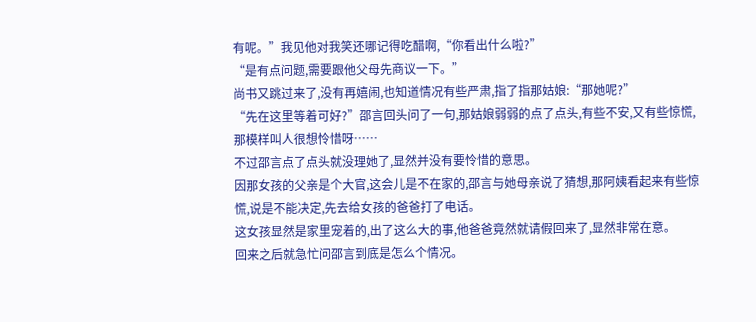有呢。”我见他对我笑还哪记得吃醋啊,“你看出什么啦?”
“是有点问题,需要跟他父母先商议一下。”
尚书又跳过来了,没有再嬉闹,也知道情况有些严肃,指了指那姑娘:“那她呢?”
“先在这里等着可好?”邵言回头问了一句,那姑娘弱弱的点了点头,有些不安,又有些惊慌,那模样叫人很想怜惜呀……
不过邵言点了点头就没理她了,显然并没有要怜惜的意思。
因那女孩的父亲是个大官,这会儿是不在家的,邵言与她母亲说了猜想,那阿姨看起来有些惊慌,说是不能决定,先去给女孩的爸爸打了电话。
这女孩显然是家里宠着的,出了这么大的事,他爸爸竟然就请假回来了,显然非常在意。
回来之后就急忙问邵言到底是怎么个情况。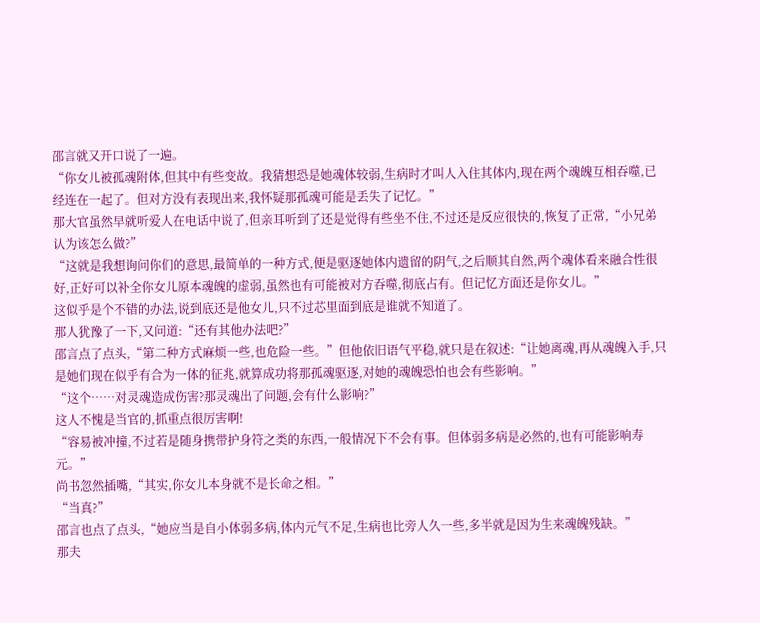邵言就又开口说了一遍。
“你女儿被孤魂附体,但其中有些变故。我猜想恐是她魂体较弱,生病时才叫人入住其体内,现在两个魂魄互相吞噬,已经连在一起了。但对方没有表现出来,我怀疑那孤魂可能是丢失了记忆。”
那大官虽然早就听爱人在电话中说了,但亲耳听到了还是觉得有些坐不住,不过还是反应很快的,恢复了正常,“小兄弟认为该怎么做?”
“这就是我想询问你们的意思,最简单的一种方式,便是驱逐她体内遗留的阴气,之后顺其自然,两个魂体看来融合性很好,正好可以补全你女儿原本魂魄的虚弱,虽然也有可能被对方吞噬,彻底占有。但记忆方面还是你女儿。”
这似乎是个不错的办法,说到底还是他女儿,只不过芯里面到底是谁就不知道了。
那人犹豫了一下,又问道:“还有其他办法吧?”
邵言点了点头,“第二种方式麻烦一些,也危险一些。”但他依旧语气平稳,就只是在叙述:“让她离魂,再从魂魄入手,只是她们现在似乎有合为一体的征兆,就算成功将那孤魂驱逐,对她的魂魄恐怕也会有些影响。”
“这个……对灵魂造成伤害?那灵魂出了问题,会有什么影响?”
这人不愧是当官的,抓重点很厉害啊!
“容易被冲撞,不过若是随身携带护身符之类的东西,一般情况下不会有事。但体弱多病是必然的,也有可能影响寿元。”
尚书忽然插嘴,“其实,你女儿本身就不是长命之相。”
“当真?”
邵言也点了点头,“她应当是自小体弱多病,体内元气不足,生病也比旁人久一些,多半就是因为生来魂魄残缺。”
那夫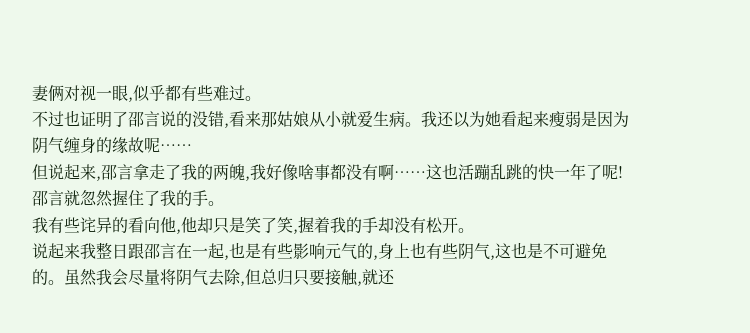妻俩对视一眼,似乎都有些难过。
不过也证明了邵言说的没错,看来那姑娘从小就爱生病。我还以为她看起来瘦弱是因为阴气缠身的缘故呢……
但说起来,邵言拿走了我的两魄,我好像啥事都没有啊……这也活蹦乱跳的快一年了呢!
邵言就忽然握住了我的手。
我有些诧异的看向他,他却只是笑了笑,握着我的手却没有松开。
说起来我整日跟邵言在一起,也是有些影响元气的,身上也有些阴气,这也是不可避免的。虽然我会尽量将阴气去除,但总归只要接触,就还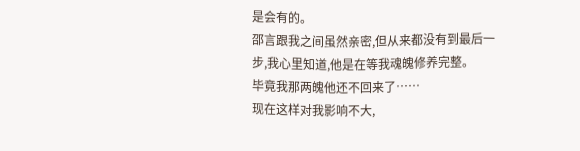是会有的。
邵言跟我之间虽然亲密,但从来都没有到最后一步,我心里知道,他是在等我魂魄修养完整。
毕竟我那两魄他还不回来了……
现在这样对我影响不大,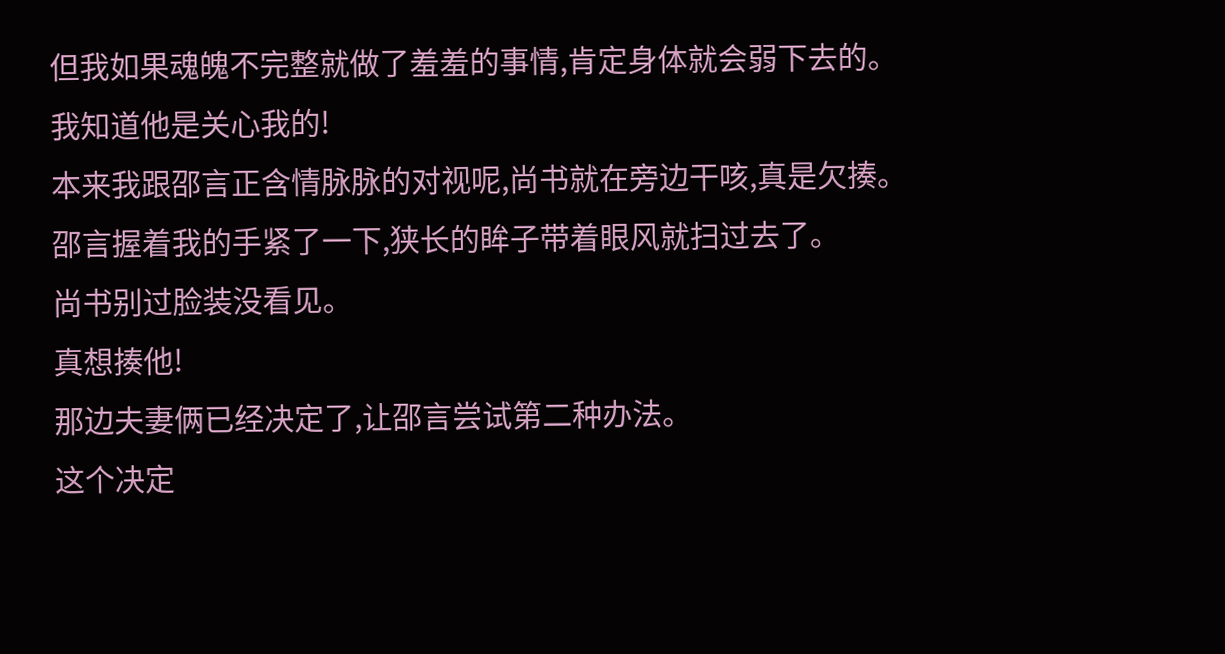但我如果魂魄不完整就做了羞羞的事情,肯定身体就会弱下去的。
我知道他是关心我的!
本来我跟邵言正含情脉脉的对视呢,尚书就在旁边干咳,真是欠揍。
邵言握着我的手紧了一下,狭长的眸子带着眼风就扫过去了。
尚书别过脸装没看见。
真想揍他!
那边夫妻俩已经决定了,让邵言尝试第二种办法。
这个决定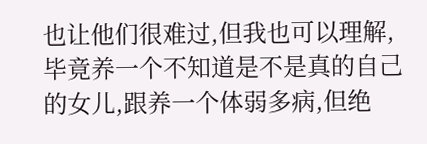也让他们很难过,但我也可以理解,毕竟养一个不知道是不是真的自己的女儿,跟养一个体弱多病,但绝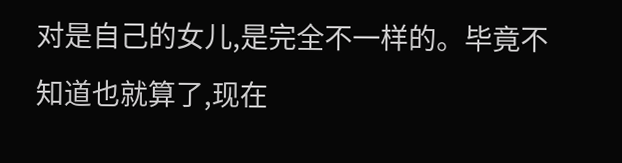对是自己的女儿,是完全不一样的。毕竟不知道也就算了,现在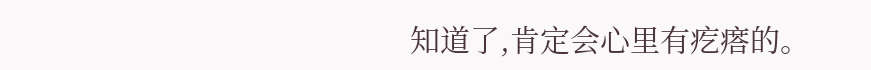知道了,肯定会心里有疙瘩的。